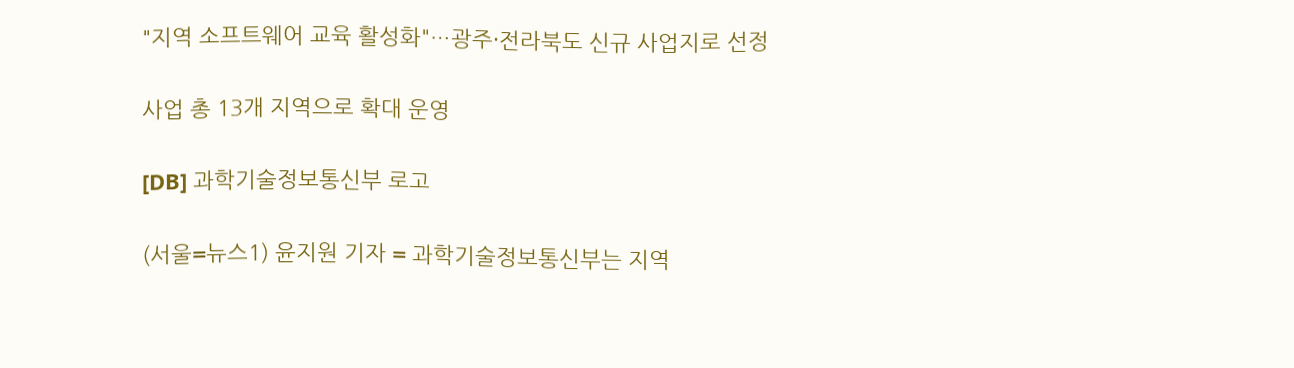"지역 소프트웨어 교육 활성화"…광주·전라북도 신규 사업지로 선정

사업 총 13개 지역으로 확대 운영

[DB] 과학기술정보통신부 로고

(서울=뉴스1) 윤지원 기자 = 과학기술정보통신부는 지역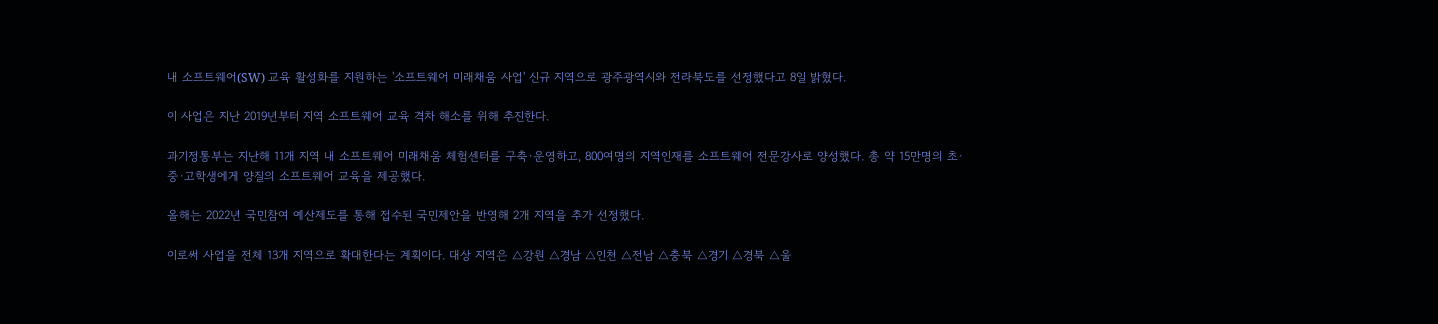내 소프트웨어(SW) 교육 활성화를 지원하는 '소프트웨어 미래채움 사업' 신규 지역으로 광주광역시와 전라북도를 선정했다고 8일 밝혔다.

이 사업은 지난 2019년부터 지역 소프트웨어 교육 격차 해소를 위해 추진한다.

과기정통부는 지난해 11개 지역 내 소프트웨어 미래채움 체험센터를 구축·운영하고, 800여명의 지역인재를 소프트웨어 전문강사로 양성했다. 총 약 15만명의 초·중·고학생에게 양질의 소프트웨어 교육을 제공했다.

올해는 2022년 국민참여 예산제도를 통해 접수된 국민제안을 반영해 2개 지역을 추가 선정했다.

이로써 사업을 전체 13개 지역으로 확대한다는 계획이다. 대상 지역은 △강원 △경남 △인천 △전남 △충북 △경기 △경북 △울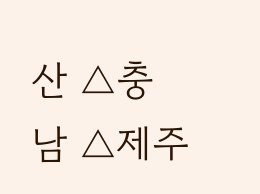산 △충남 △제주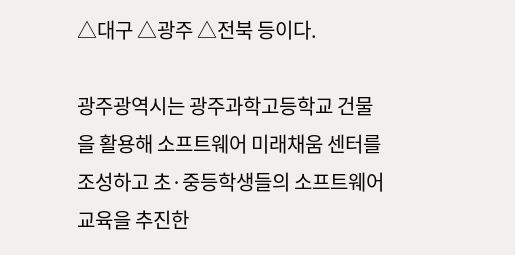△대구 △광주 △전북 등이다.

광주광역시는 광주과학고등학교 건물을 활용해 소프트웨어 미래채움 센터를 조성하고 초·중등학생들의 소프트웨어 교육을 추진한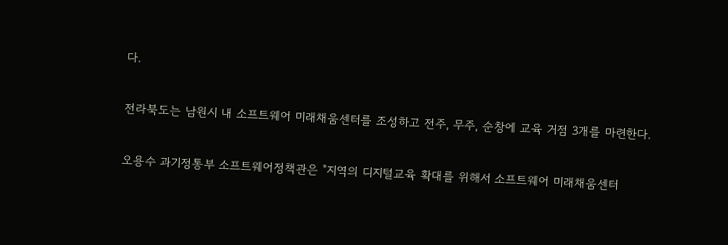다.

전라북도는 남원시 내 소프트웨어 미래채움센터를 조성하고 전주, 무주, 순창에 교육 거점 3개를 마련한다.

오용수 과기정통부 소프트웨어정책관은 "지역의 디지털교육 확대를 위해서 소프트웨어 미래채움센터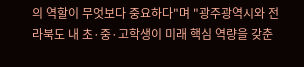의 역할이 무엇보다 중요하다"며 "광주광역시와 전라북도 내 초·중·고학생이 미래 핵심 역량을 갖춘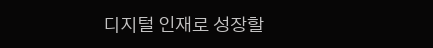디지털 인재로 성장할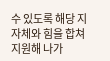수 있도록 해당 지자체와 힘을 합쳐 지원해 나가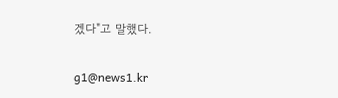겠다"고 말했다.

g1@news1.kr